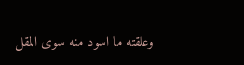وعلقته ما اسود منه سوى المقل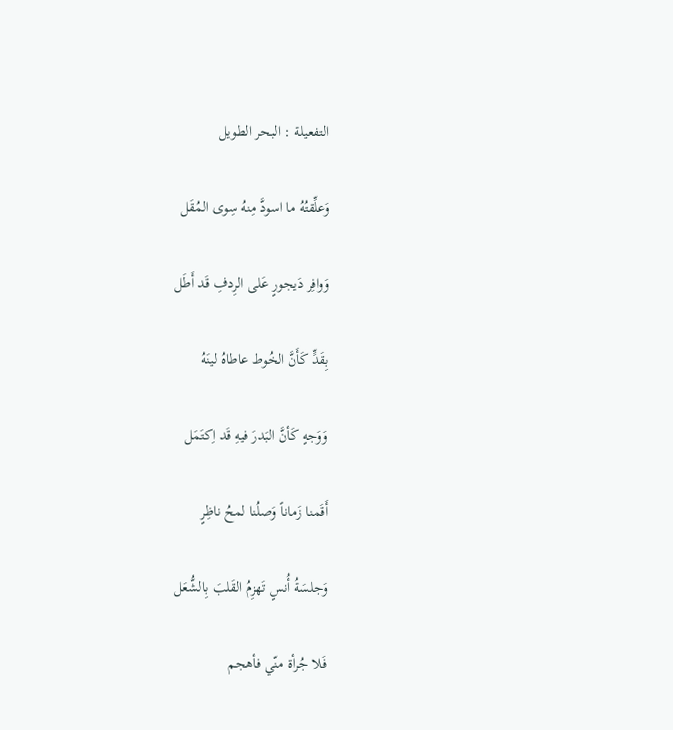التفعيلة : البحر الطويل

وَعلِّقتُهُ ما اسودَّ مِنهُ سِوى المُقَل

وَوافِر دَيجورٍ عَلى الرِدفِ قَد أَطَل

بِقَدٍّ كَأَنَّ الخُوط عاطاهُ لينَهُ

وَوَجهٍ كَأنَّ البَدرَ فيهِ قَد اِكتَمَل

أَقَمنا زَماناً وَصلُنا لمحُ ناظِرٍ

وَجلسَةُ أُنسٍ تَهزِمُ القَلبَ بِالشُّعَل

فَلا جُرأة منّي فأهجم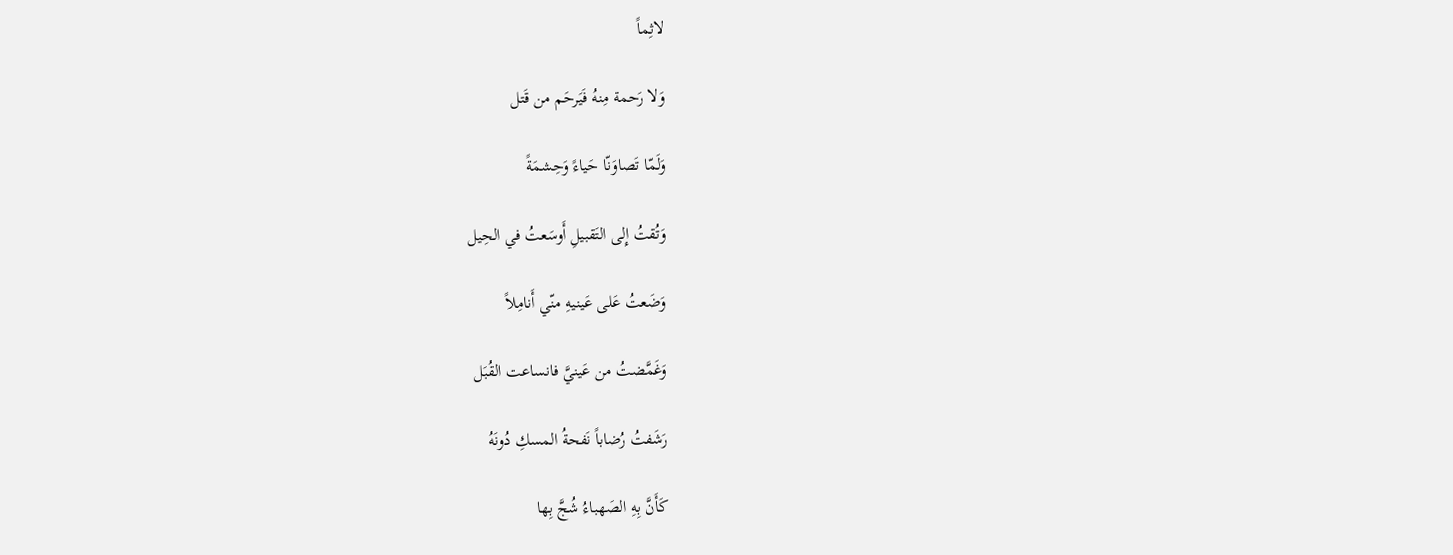لاثِماً

وَلا رَحمة مِنهُ فَيَرحَم من قَتل

وَلَمّا تَصاوَنّا حَياءً وَحِشمَةً

وَتُقتُ إِلى التَقبيلِ أَوسَعتُ في الحِيل

وَضَعتُ عَلى عَينيهِ منّي أَنامِلاً

وَغَمَّضتُ من عَينيَّ فانساعت القُبَل

رَشَفتُ رُضاباً نَفحةُ المسكِ دُونَهُ

كَأَنَّ بِهِ الصَهباءُ شُجَّ بِها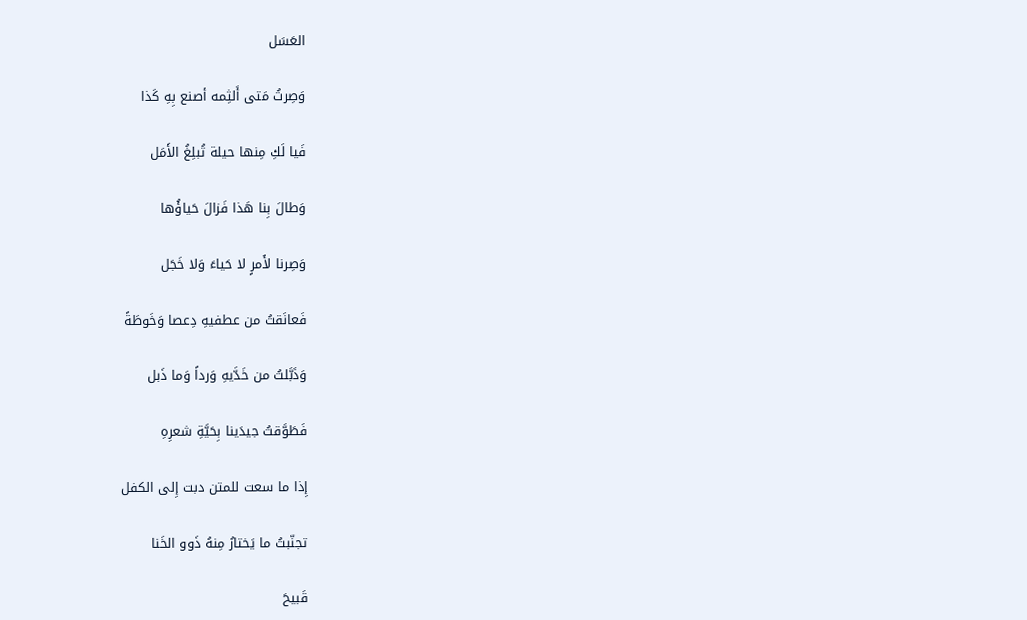العَسَل

وَصِرتُ مَتى أَلثِمه أصنع بِهِ كَذا

فَيا لَكِ مِنها حيلة تُبلِغُ الأَمَل

وَطالَ بِنا هَذا فَزالَ حَياؤُها

وَصِرنا لأَمرٍ لا حَياءَ وَلا خَجَل

فَعانَقتُ من عطفيهِ دِعصا وَخَوطَةً

وَذَبَّلتُ من خَدَّيهِ وَرداً وَما ذَبل

فَطَوَّقتُ جيدَينا بِحَيَّةِ شعرِهِ

إِذا ما سعت للمتن دبت إِلى الكفل

تجنّبتُ ما يَختارُ مِنهُ ذَوو الخَنا

قَبيحَ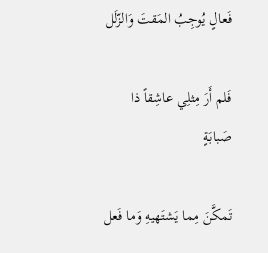فَعالٍ يُوجِبُ المَقتَ وَالزّلَل

فَلم أَرَ مِثلِي عاشِقاً ذا صَبابَةٍ

تَمكَّنَ مِما يَشتَهيهِ وَما فَعل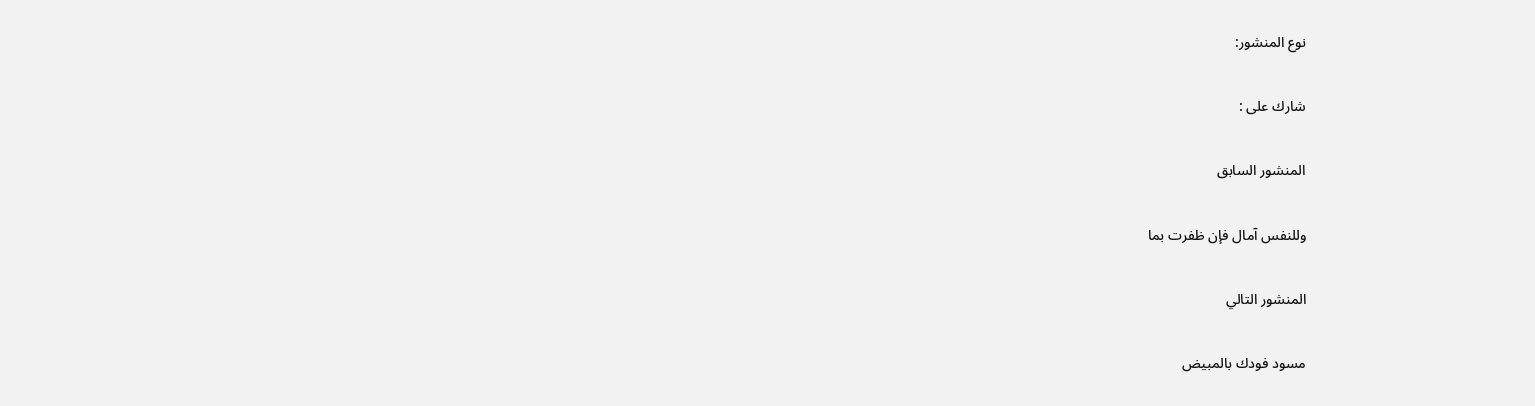نوع المنشور:

شارك على :

المنشور السابق

وللنفس آمال فإن ظفرت بما

المنشور التالي

مسود فودك بالمبيض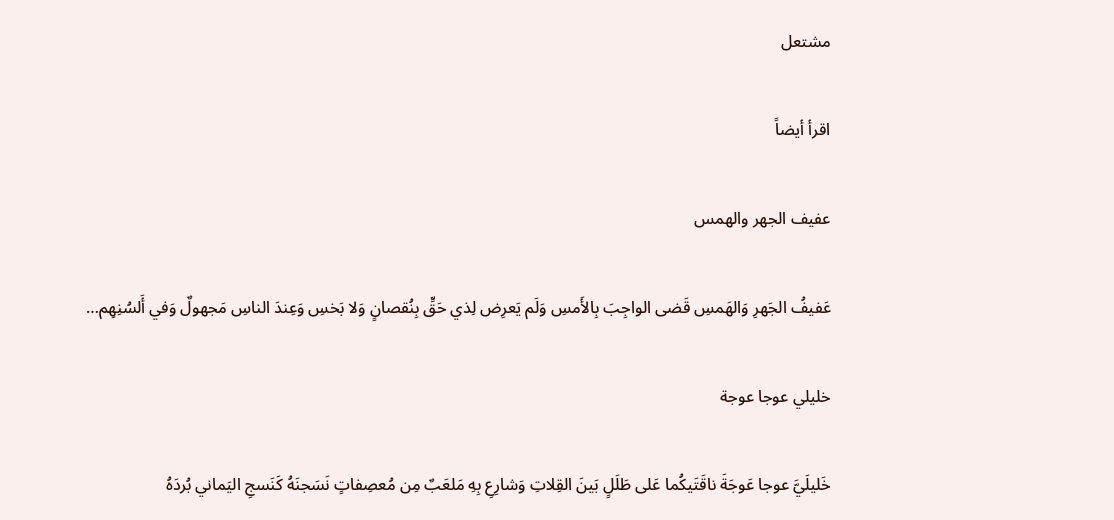مشتعل

اقرأ أيضاً

عفيف الجهر والهمس

عَفيفُ الجَهرِ وَالهَمسِ قَضى الواجِبَ بِالأَمسِ وَلَم يَعرِض لِذي حَقٍّ بِنُقصانٍ وَلا بَخسِ وَعِندَ الناسِ مَجهولٌ وَفي أَلسُنِهِم…

خليلي عوجا عوجة

خَليلَيَّ عوجا عَوجَةَ ناقَتَيكُما عَلى طَلَلٍ بَينَ القِلاتِ وَشارِعِ بِهِ مَلعَبٌ مِن مُعصِفاتٍ نَسَجنَهُ كَنَسجِ اليَماني بُردَهُ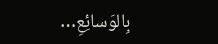بِالوَسائِعِ…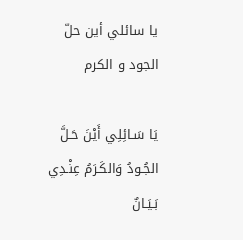يا سائلي أين حلّ الجود و الكرم

يَا سَـائِلِي‌ أَيْنَ حَـلَّ الجُـودُ وَالكَـرَمُ عِنْـدِي‌ بَـيَـانٌ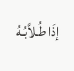إذَا طُـلاَّبُـهُ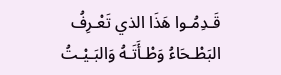قَـدِمُـوا هَذَا الذي‌ تَعْـرِفُ البَطْـحَاءُ وَطْـأَتَـهُ وَالبَـيْـتُ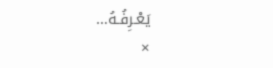يَعْـرِفُـهُ…
×